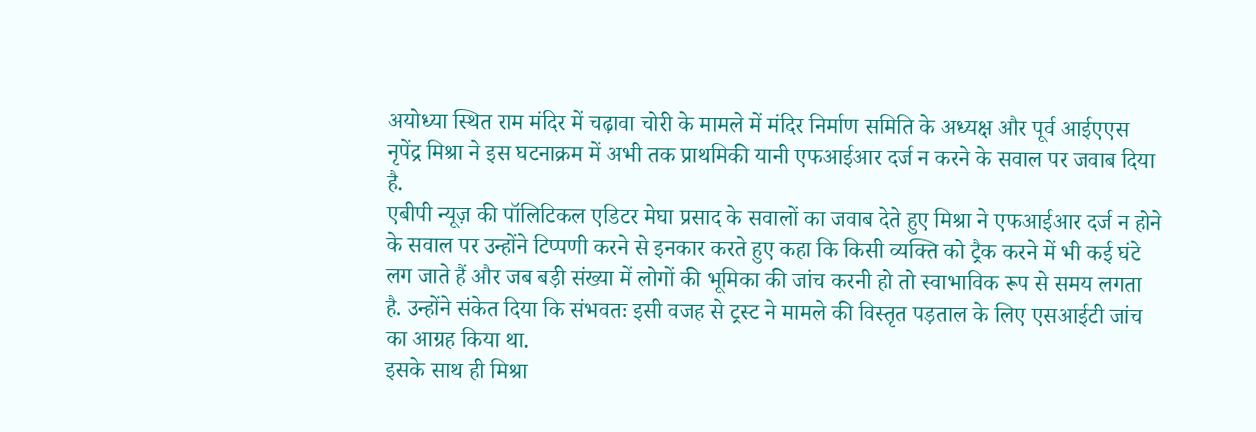अयोध्या स्थित राम मंदिर में चढ़ावा चोरी के मामले में मंदिर निर्माण समिति के अध्यक्ष और पूर्व आईएएस नृपेंद्र मिश्रा ने इस घटनाक्रम में अभी तक प्राथमिकी यानी एफआईआर दर्ज न करने के सवाल पर जवाब दिया है.
एबीपी न्यूज़ की पॉलिटिकल एडिटर मेघा प्रसाद के सवालों का जवाब देते हुए मिश्रा ने एफआईआर दर्ज न होने के सवाल पर उन्होंने टिप्पणी करने से इनकार करते हुए कहा कि किसी व्यक्ति को ट्रैक करने में भी कई घंटे लग जाते हैं और जब बड़ी संख्या में लोगों की भूमिका की जांच करनी हो तो स्वाभाविक रूप से समय लगता है. उन्होंने संकेत दिया कि संभवतः इसी वजह से ट्रस्ट ने मामले की विस्तृत पड़ताल के लिए एसआईटी जांच का आग्रह किया था.
इसके साथ ही मिश्रा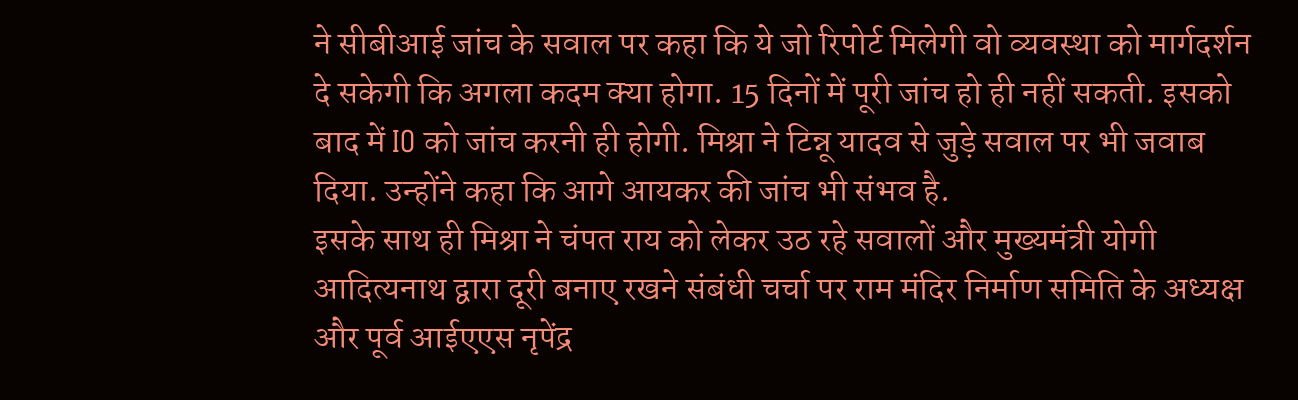ने सीबीआई जांच के सवाल पर कहा कि ये जो रिपोर्ट मिलेगी वो व्यवस्था को मार्गदर्शन दे सकेगी कि अगला कदम क्या होगा. 15 दिनों में पूरी जांच हो ही नहीं सकती. इसको बाद में IO को जांच करनी ही होगी. मिश्रा ने टिन्नू यादव से जुड़े सवाल पर भी जवाब दिया. उन्होंने कहा कि आगे आयकर की जांच भी संभव है.
इसके साथ ही मिश्रा ने चंपत राय को लेकर उठ रहे सवालों और मुख्यमंत्री योगी आदित्यनाथ द्वारा दूरी बनाए रखने संबंधी चर्चा पर राम मंदिर निर्माण समिति के अध्यक्ष और पूर्व आईएएस नृपेंद्र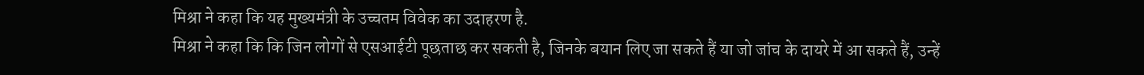मिश्रा ने कहा कि यह मुख्यमंत्री के उच्चतम विवेक का उदाहरण है.
मिश्रा ने कहा कि कि जिन लोगों से एसआईटी पूछताछ कर सकती है, जिनके बयान लिए जा सकते हैं या जो जांच के दायरे में आ सकते हैं, उन्हें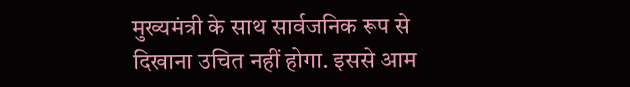मुख्यमंत्री के साथ सार्वजनिक रूप से दिखाना उचित नहीं होगा. इससे आम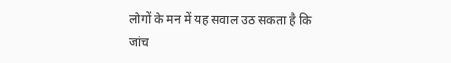लोगों के मन में यह सवाल उठ सकता है कि जांच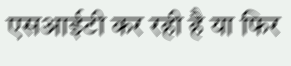एसआईटी कर रही है या फिर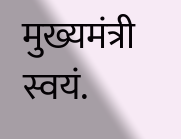मुख्यमंत्री स्वयं.